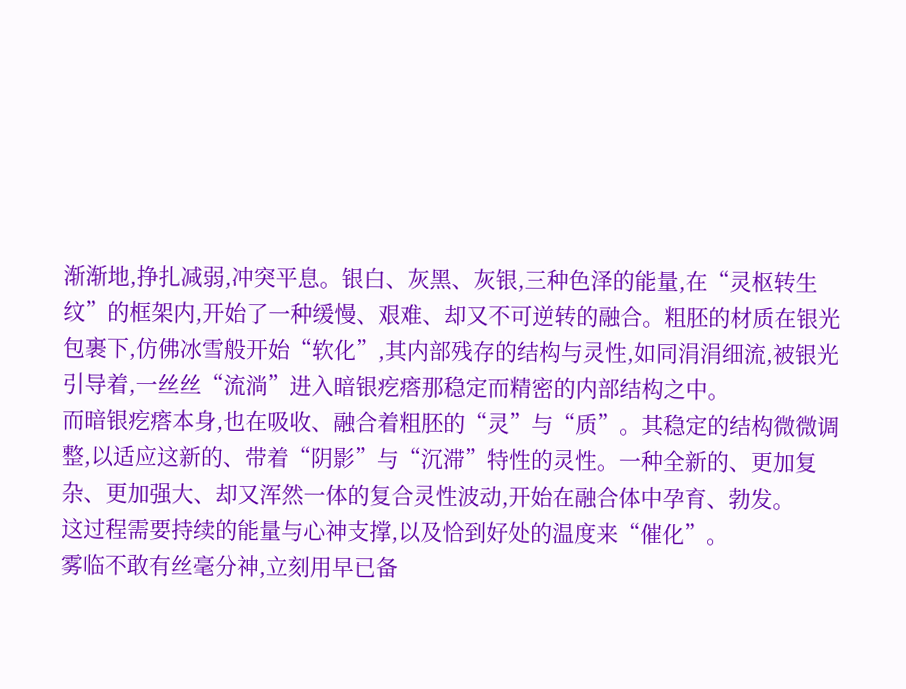渐渐地,挣扎减弱,冲突平息。银白、灰黑、灰银,三种色泽的能量,在“灵枢转生纹”的框架内,开始了一种缓慢、艰难、却又不可逆转的融合。粗胚的材质在银光包裹下,仿佛冰雪般开始“软化”,其内部残存的结构与灵性,如同涓涓细流,被银光引导着,一丝丝“流淌”进入暗银疙瘩那稳定而精密的内部结构之中。
而暗银疙瘩本身,也在吸收、融合着粗胚的“灵”与“质”。其稳定的结构微微调整,以适应这新的、带着“阴影”与“沉滞”特性的灵性。一种全新的、更加复杂、更加强大、却又浑然一体的复合灵性波动,开始在融合体中孕育、勃发。
这过程需要持续的能量与心神支撑,以及恰到好处的温度来“催化”。
雾临不敢有丝毫分神,立刻用早已备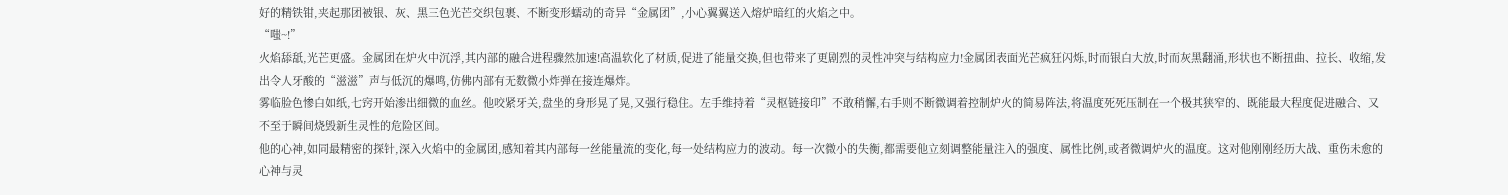好的精铁钳,夹起那团被银、灰、黑三色光芒交织包裹、不断变形蠕动的奇异“金属团”,小心翼翼送入熔炉暗红的火焰之中。
“嗤~!”
火焰舔舐,光芒更盛。金属团在炉火中沉浮,其内部的融合进程骤然加速!高温软化了材质,促进了能量交换,但也带来了更剧烈的灵性冲突与结构应力!金属团表面光芒疯狂闪烁,时而银白大放,时而灰黑翻涌,形状也不断扭曲、拉长、收缩,发出令人牙酸的“滋滋”声与低沉的爆鸣,仿佛内部有无数微小炸弹在接连爆炸。
雾临脸色惨白如纸,七窍开始渗出细微的血丝。他咬紧牙关,盘坐的身形晃了晃,又强行稳住。左手维持着“灵枢链接印”不敢稍懈,右手则不断微调着控制炉火的简易阵法,将温度死死压制在一个极其狭窄的、既能最大程度促进融合、又不至于瞬间烧毁新生灵性的危险区间。
他的心神,如同最精密的探针,深入火焰中的金属团,感知着其内部每一丝能量流的变化,每一处结构应力的波动。每一次微小的失衡,都需要他立刻调整能量注入的强度、属性比例,或者微调炉火的温度。这对他刚刚经历大战、重伤未愈的心神与灵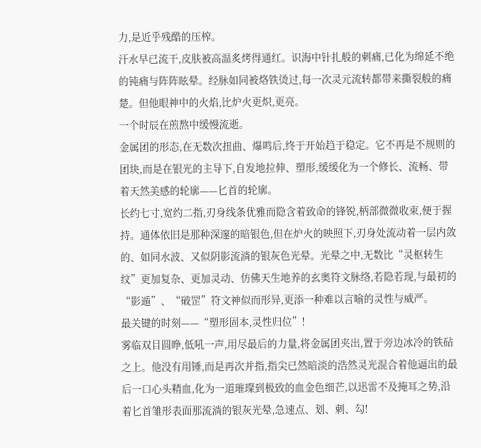力,是近乎残酷的压榨。
汗水早已流干,皮肤被高温炙烤得通红。识海中针扎般的刺痛,已化为绵延不绝的钝痛与阵阵眩晕。经脉如同被烙铁烫过,每一次灵元流转都带来撕裂般的痛楚。但他眼神中的火焰,比炉火更炽,更亮。
一个时辰在煎熬中缓慢流逝。
金属团的形态,在无数次扭曲、爆鸣后,终于开始趋于稳定。它不再是不规则的团块,而是在银光的主导下,自发地拉伸、塑形,缓缓化为一个修长、流畅、带着天然美感的轮廓——匕首的轮廓。
长约七寸,宽约二指,刃身线条优雅而隐含着致命的锋锐,柄部微微收束,便于握持。通体依旧是那种深邃的暗银色,但在炉火的映照下,刃身处流动着一层内敛的、如同水波、又似阴影流淌的银灰色光晕。光晕之中,无数比“灵枢转生纹”更加复杂、更加灵动、仿佛天生地养的玄奥符文脉络,若隐若现,与最初的“影遁”、“破罡”符文神似而形异,更添一种难以言喻的灵性与威严。
最关键的时刻——“塑形固本,灵性归位”!
雾临双目圆睁,低吼一声,用尽最后的力量,将金属团夹出,置于旁边冰冷的铁砧之上。他没有用锤,而是再次并指,指尖已然暗淡的浩然灵光混合着他逼出的最后一口心头精血,化为一道璀璨到极致的血金色细芒,以迅雷不及掩耳之势,沿着匕首雏形表面那流淌的银灰光晕,急速点、划、刺、勾!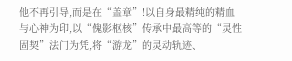他不再引导,而是在“盖章”!以自身最精纯的精血与心神为印,以“傀影枢核”传承中最高等的“灵性固契”法门为凭,将“游龙”的灵动轨迹、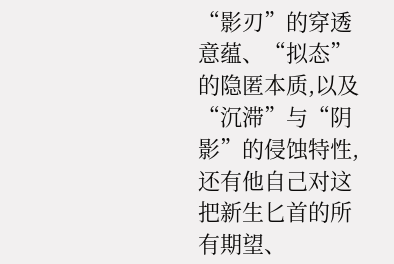“影刃”的穿透意蕴、“拟态”的隐匿本质,以及“沉滞”与“阴影”的侵蚀特性,还有他自己对这把新生匕首的所有期望、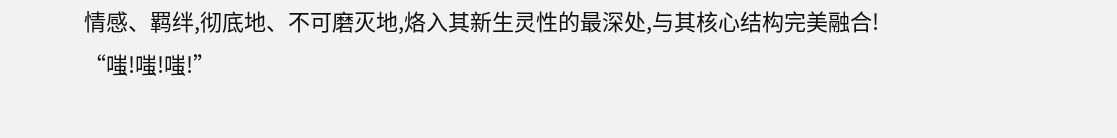情感、羁绊,彻底地、不可磨灭地,烙入其新生灵性的最深处,与其核心结构完美融合!
“嗤!嗤!嗤!”